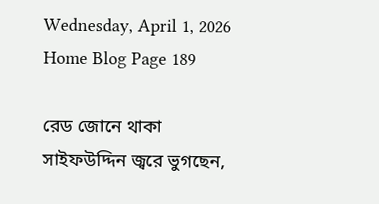Wednesday, April 1, 2026
Home Blog Page 189

রেড জোনে থাকা সাইফউদ্দিন জ্বরে ভুগছেন,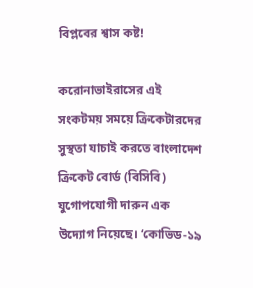বিপ্লবের শ্বাস কষ্ট!

করোনাভাইরাসের এই সংকটময় সময়ে ক্রিকেটারদের সুস্থতা যাচাই করতে বাংলাদেশ ক্রিকেট বোর্ড (বিসিবি) যুগোপযোগী দারুন এক উদ্যোগ নিয়েছে। ‘কোভিড-১৯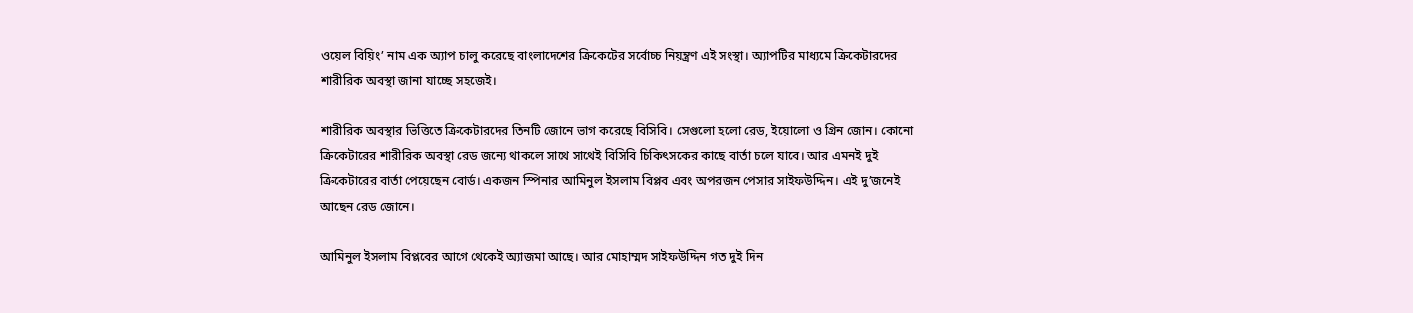ওয়েল বিয়িং’ নাম এক অ্যাপ চালু করেছে বাংলাদেশের ক্রিকেটের সর্বোচ্চ নিয়ন্ত্রণ এই সংস্থা। অ্যাপটির মাধ্যমে ক্রিকেটারদের শারীরিক অবস্থা জানা যাচ্ছে সহজেই।

শারীরিক অবস্থার ভিত্তিতে ক্রিকেটারদের তিনটি জোনে ভাগ করেছে বিসিবি। সেগুলো হলো রেড, ইয়োলো ও গ্রিন জোন। কোনো ক্রিকেটারের শারীরিক অবস্থা রেড জন্যে থাকলে সাথে সাথেই বিসিবি চিকিৎসকের কাছে বার্তা চলে যাবে। আর এমনই দুই ক্রিকেটারের বার্তা পেয়েছেন বোর্ড। একজন স্পিনার আমিনুল ইসলাম বিপ্লব এবং অপরজন পেসার সাইফউদ্দিন। এই দু’জনেই আছেন রেড জোনে।

আমিনুল ইসলাম বিপ্লবের আগে থেকেই অ্যাজমা আছে। আর মোহাম্মদ সাইফউদ্দিন গত দুই দিন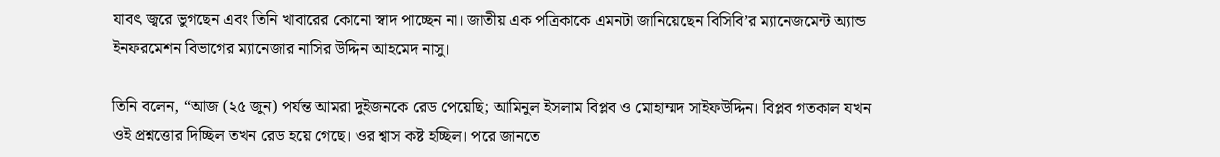যাবৎ জ্বরে ভুগছেন এবং তিনি খাবারের কোনো স্বাদ পাচ্ছেন না। জাতীয় এক পত্রিকাকে এমনটা জানিয়েছেন বিসিবি’র ম্যানেজমেন্ট অ্যান্ড ইনফরমেশন বিভাগের ম্যানেজার নাসির উদ্দিন আহমেদ নাসু।

তিনি বলেন, “আজ (২৫ জুন) পর্যন্ত আমরা দুইজনকে রেড পেয়েছি; আমিনুল ইসলাম বিপ্লব ও মোহাম্মদ সাইফউদ্দিন। বিপ্লব গতকাল যখন ওই প্রশ্নত্তোর দিচ্ছিল তখন রেড হয়ে গেছে। ওর শ্বাস কষ্ট হচ্ছিল। পরে জানতে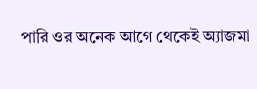পারি ওর অনেক আগে থেকেই অ্যাজমা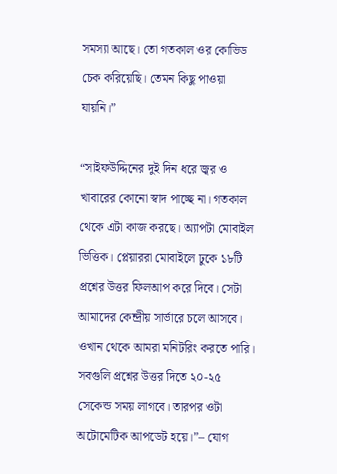সমস্যা আছে। তো গতকাল ওর কোভিড চেক করিয়েছি। তেমন কিছু পাওয়া যায়নি।”

“সাইফউদ্দিনের দুই দিন ধরে জ্বর ও খাবারের কোনো স্বাদ পাচ্ছে না। গতকাল থেকে এটা কাজ করছে। অ্যাপটা মোবাইল ভিত্তিক। প্লেয়াররা মোবাইলে ঢুকে ১৮টি প্রশ্নের উত্তর ফিলআপ করে দিবে। সেটা আমাদের কেন্দ্রীয় সার্ভারে চলে আসবে। ওখান থেকে আমরা মনিটরিং করতে পারি। সবগুলি প্রশ্নের উত্তর দিতে ২০-২৫ সেকেন্ড সময় লাগবে। তারপর ওটা অটোমেটিক আপডেট হয়ে।”– যোগ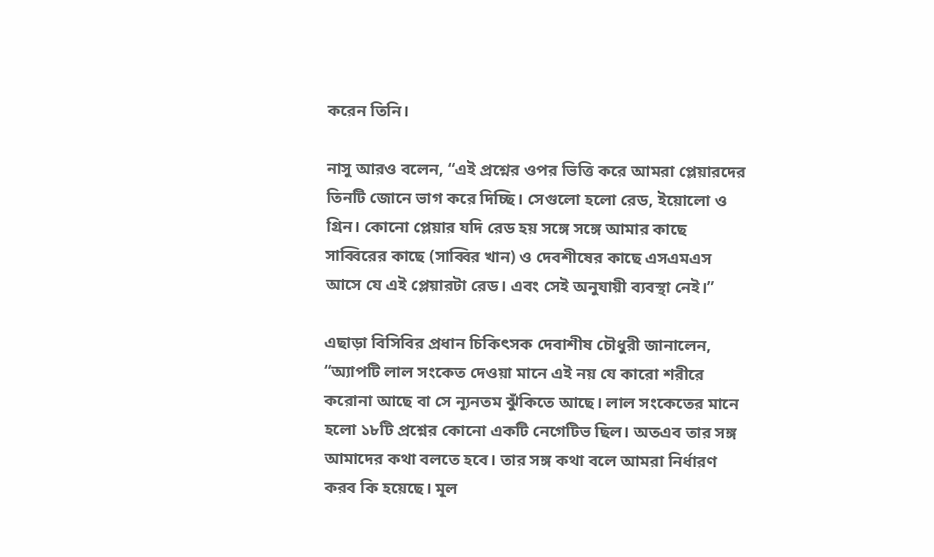করেন তিনি।

নাসু আরও বলেন, “এই প্রশ্নের ওপর ভিত্তি করে আমরা প্লেয়ারদের তিনটি জোনে ভাগ করে দিচ্ছি। সেগুলো হলো রেড, ইয়োলো ও গ্রিন। কোনো প্লেয়ার যদি রেড হয় সঙ্গে সঙ্গে আমার কাছে সাব্বিরের কাছে (সাব্বির খান) ও দেবশীষের কাছে এসএমএস আসে যে এই প্লেয়ারটা রেড। এবং সেই অনুযায়ী ব্যবস্থা নেই।”

এছাড়া বিসিবির প্রধান চিকিৎসক দেবাশীষ চৌধুরী জানালেন, “অ্যাপটি লাল সংকেত দেওয়া মানে‌ এই নয় যে কারো শরীরে করোনা আছে বা সে ন্যূনতম ঝুঁকিতে আছে। লাল সংকেতের মানে হলো ১৮টি প্রশ্নের কোনো একটি নেগেটিভ ছিল। অতএব তার সঙ্গ আমাদের কথা বলতে হবে। তার সঙ্গ কথা বলে আমরা নির্ধারণ করব কি হয়েছে। মূল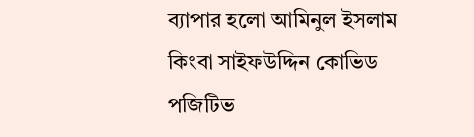ব্যাপার হলো আমিনুল ইসলাম কিংবা সাইফউদ্দিন কোভিড পজিটিভ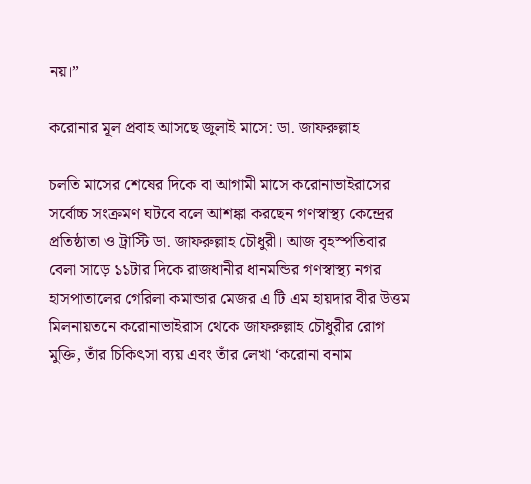নয়।”

করোনার মূল প্রবাহ আসছে জুলাই মাসে: ডা. জাফরুল্লাহ

চলতি মাসের শেষের দিকে বা আগামী মাসে করোনাভাইরাসের সর্বোচ্চ সংক্রমণ ঘটবে বলে আশঙ্কা করছেন গণস্বাস্থ্য কেন্দ্রের প্রতিষ্ঠাতা ও ট্রাস্টি ডা. জাফরুল্লাহ চৌধুরী। আজ বৃহস্পতিবার বেলা সাড়ে ১১টার দিকে রাজধানীর ধানমন্ডির গণস্বাস্থ্য নগর হাসপাতালের গেরিলা কমান্ডার মেজর এ টি এম হায়দার বীর উত্তম মিলনায়তনে করোনাভাইরাস থেকে জাফরুল্লাহ চৌধুরীর রোগ মুক্তি, তাঁর চিকিৎসা ব্যয় এবং তাঁর লেখা ‘করোনা বনাম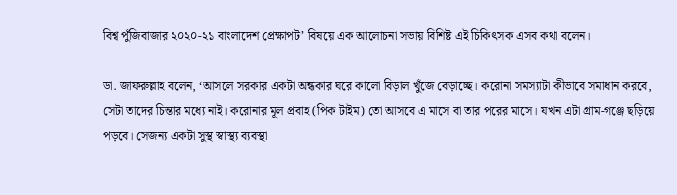বিশ্ব পুঁজিবাজার ২০২০-২১ বাংলাদেশ প্রেক্ষাপট’ বিষয়ে এক আলোচনা সভায় বিশিষ্ট এই চিকিৎসক এসব কথা বলেন।

ডা. জাফরুল্লাহ বলেন, ‘আসলে সরকার একটা অন্ধকার ঘরে কালো বিড়াল খুঁজে বেড়াচ্ছে। করোনা সমস্যাটা কীভাবে সমাধান করবে, সেটা তাদের চিন্তার মধ্যে নাই। করোনার মূল প্রবাহ (পিক টাইম) তো আসবে এ মাসে বা তার পরের মাসে। যখন এটা গ্রাম-গঞ্জে ছড়িয়ে পড়বে। সেজন্য একটা সুস্থ স্বাস্থ্য ব্যবস্থা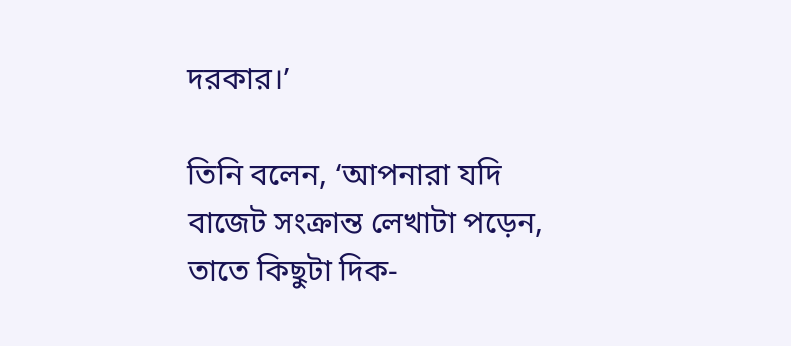দরকার।’

তিনি বলেন, ‘আপনারা যদি বাজেট সংক্রান্ত লেখাটা পড়েন, তাতে কিছুটা দিক-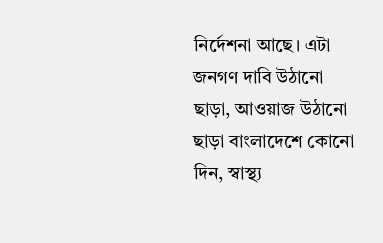নির্দেশনা আছে। এটা জনগণ দাবি উঠানো ছাড়া, আওয়াজ উঠানো ছাড়া বাংলাদেশে কোনো দিন, স্বাস্থ্য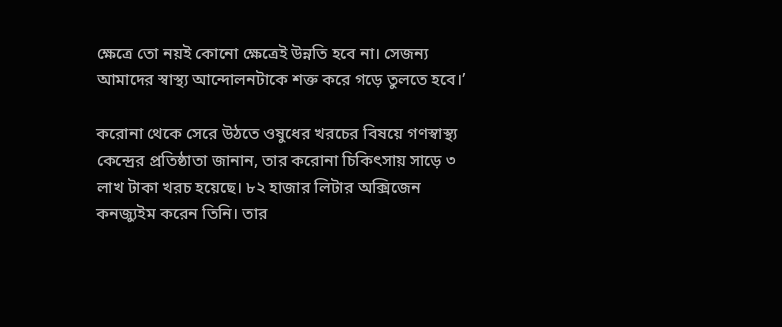ক্ষেত্রে তো নয়ই কোনো ক্ষেত্রেই উন্নতি হবে না। সেজন্য আমাদের স্বাস্থ্য আন্দোলনটাকে শক্ত করে গড়ে তুলতে হবে।’

করোনা থেকে সেরে উঠতে ওষুধের খরচের বিষয়ে গণস্বাস্থ্য কেন্দ্রের প্রতিষ্ঠাতা জানান, তার করোনা চিকিৎসায় সাড়ে ৩ লাখ টাকা খরচ হয়েছে। ৮২ হাজার লিটার অক্সিজেন কনজ্যুইম করেন তিনি। তার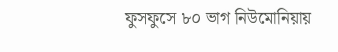ফুসফুসে ৮০ ভাগ নিউমোনিয়ায়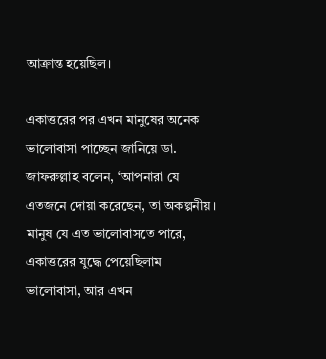আক্রান্ত হয়েছিল।

একাত্তরের পর এখন মানুষের অনেক ভালোবাসা পাচ্ছেন জানিয়ে ডা. জাফরুল্লাহ বলেন, ‘আপনারা যে এতজনে দোয়া করেছেন, তা অকল্পনীয়। মানুষ যে এত ভালোবাসতে পারে, একাত্তরের যুদ্ধে পেয়েছিলাম ভালোবাসা, আর এখন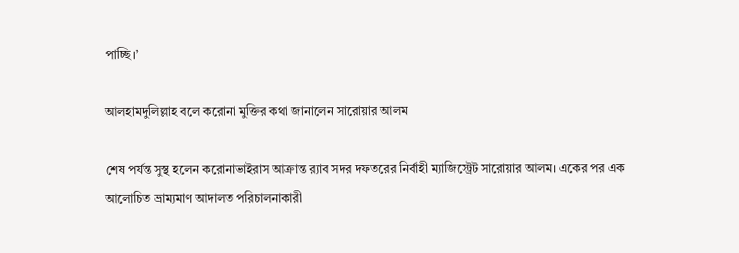পাচ্ছি।’

আলহামদুলিল্লাহ বলে করোনা মুক্তির কথা জানালেন সারোয়ার আলম

শেষ পর্যন্ত সুস্থ হলেন করোনাভাইরাস আক্রান্ত র‌্যাব সদর দফতরের নির্বাহী ম্যাজিস্ট্রেট সারোয়ার আলম। একের পর এক আলোচিত ভ্রাম্যমাণ আদালত পরিচালনাকারী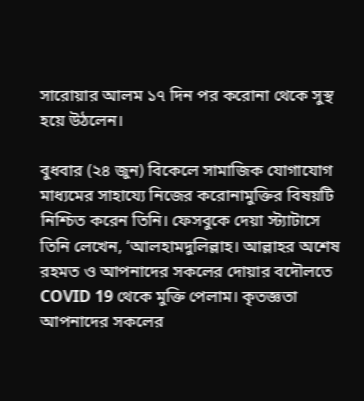সারোয়ার আলম ১৭ দিন পর করোনা থেকে সুস্থ হয়ে উঠলেন।

বুধবার (২৪ জুন) বিকেলে সামাজিক যোগাযোগ মাধ্যমের সাহায্যে নিজের করোনামুক্তির বিষয়টি নিশ্চিত করেন তিনি। ফেসবুকে দেয়া স্ট্যাটাসে তিনি লেখেন, ‘আলহামদুলিল্লাহ। আল্লাহর অশেষ রহমত ও আপনাদের সকলের দোয়ার বদৌলতে COVID 19 থেকে মুক্তি পেলাম। কৃতজ্ঞতা আপনাদের সকলের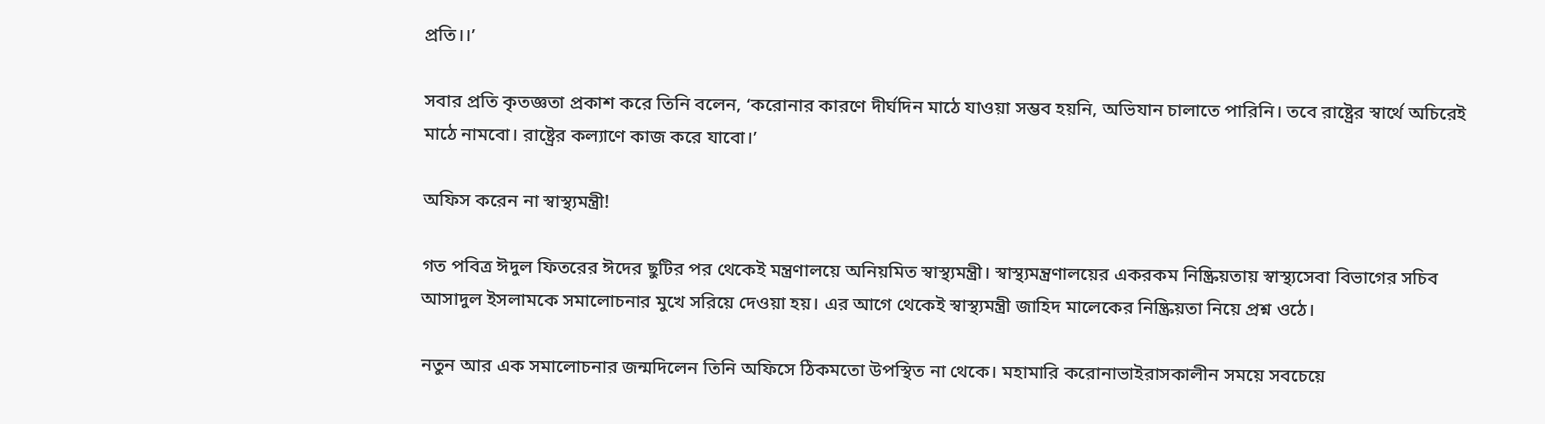প্রতি।।’

সবার প্রতি কৃতজ্ঞতা প্রকাশ করে তিনি বলেন, ‘করোনার কারণে দীর্ঘদিন মাঠে যাওয়া সম্ভব হয়নি, অভিযান চালাতে পারিনি। তবে রাষ্ট্রের স্বার্থে অচিরেই মাঠে নামবো। রাষ্ট্রের কল্যাণে কাজ করে যাবো।’

অফিস করেন না স্বাস্থ্যমন্ত্রী!

গত পবিত্র ঈদুল ফিতরের ঈদের ছুটির পর থেকেই মন্ত্রণালয়ে অনিয়মিত স্বাস্থ্যমন্ত্রী। স্বাস্থ্যমন্ত্রণালয়ের একরকম নিষ্ক্রিয়তায় স্বাস্থ্যসেবা বিভাগের সচিব আসাদুল ইসলামকে সমালোচনার মুখে সরিয়ে দেওয়া হয়। এর আগে থেকেই স্বাস্থ্যমন্ত্রী জাহিদ মালেকের নিষ্ক্রিয়তা নিয়ে প্রশ্ন ওঠে।

নতুন আর এক সমালোচনার জন্মদিলেন তিনি অফিসে ঠিকমতো উপস্থিত না থেকে। মহামারি করোনাভাইরাসকালীন সময়ে সবচেয়ে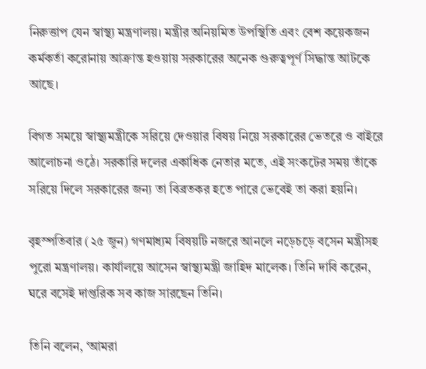নিরুত্তাপ যেন স্বাস্থ্য মন্ত্রণালয়। মন্ত্রীর অনিয়মিত উপস্থিতি এবং বেশ কয়েকজন কর্মকর্তা করোনায় আক্রান্ত হওয়ায় সরকারের অনেক গুরুত্বপূর্ণ সিদ্ধান্ত আটকে আছে।

বিগত সময়ে স্বাস্থ্যমন্ত্রীকে সরিয়ে দেওয়ার বিষয় নিয়ে সরকারের ভেতরে ও বাইরে আলোচনা ওঠে। সরকারি দলের একাধিক নেতার মতে, এই সংকটের সময় তাঁকে সরিয়ে দিলে সরকারের জন্য তা বিব্রতকর হতে পারে ভেবেই তা করা হয়নি।

বৃহস্পতিবার (২৫ জুন) গণমাধ্যম বিষয়টি নজরে আনলে নড়েচড়ে বসেন মন্ত্রীসহ পুরো মন্ত্রণালয়। কার্যালয়ে আসেন স্বাস্থ্যমন্ত্রী জাহিদ মালেক। তিনি দাবি করেন, ঘরে বসেই দাপ্তরিক সব কাজ সারছেন তিনি।

তিনি বলেন, ‘আমরা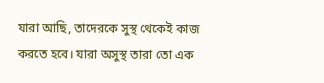যারা আছি, তাদেরকে সুস্থ থেকেই কাজ করতে হবে। যারা অসুস্থ তারা তো এক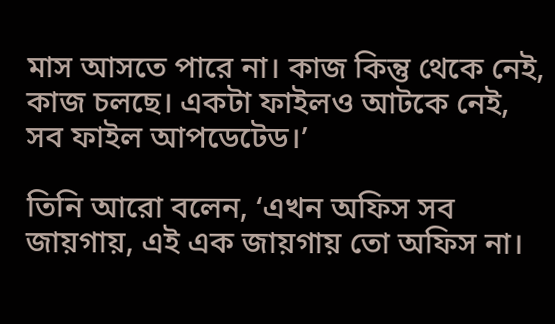মাস আসতে পারে না। কাজ কিন্তু থেকে নেই, কাজ চলছে। একটা ফাইলও আটকে নেই, সব ফাইল আপডেটেড।’

তিনি আরো বলেন, ‘এখন অফিস সব জায়গায়, এই এক জায়গায় তো অফিস না।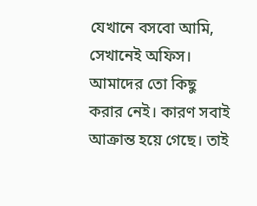যেখানে বসবো আমি, সেখানেই অফিস। আমাদের তো কিছু করার নেই। কারণ সবাই আক্রান্ত হয়ে গেছে। তাই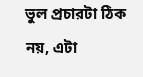ভুল প্রচারটা ঠিক নয়, এটা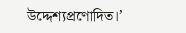উদ্দেশ্যপ্রণোদিত।’